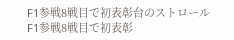F1参戦8戦目で初表彰台のストロール
F1参戦8戦目で初表彰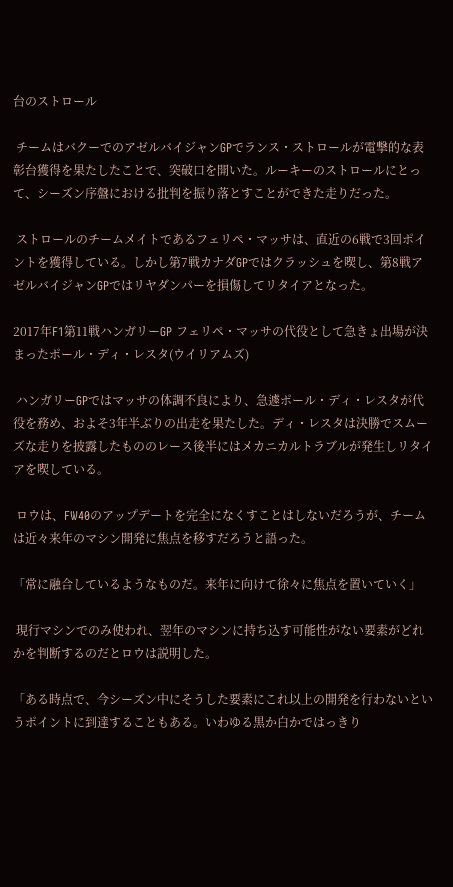台のストロール

 チームはバクーでのアゼルバイジャンGPでランス・ストロールが電撃的な表彰台獲得を果たしたことで、突破口を開いた。ルーキーのストロールにとって、シーズン序盤における批判を振り落とすことができた走りだった。

 ストロールのチームメイトであるフェリペ・マッサは、直近の6戦で3回ポイントを獲得している。しかし第7戦カナダGPではクラッシュを喫し、第8戦アゼルバイジャンGPではリヤダンパーを損傷してリタイアとなった。

2017年F1第11戦ハンガリーGP フェリペ・マッサの代役として急きょ出場が決まったポール・ディ・レスタ(ウイリアムズ)

 ハンガリーGPではマッサの体調不良により、急遽ポール・ディ・レスタが代役を務め、およそ3年半ぶりの出走を果たした。ディ・レスタは決勝でスムーズな走りを披露したもののレース後半にはメカニカルトラブルが発生しリタイアを喫している。

 ロウは、FW40のアップデートを完全になくすことはしないだろうが、チームは近々来年のマシン開発に焦点を移すだろうと語った。

「常に融合しているようなものだ。来年に向けて徐々に焦点を置いていく」

 現行マシンでのみ使われ、翌年のマシンに持ち込す可能性がない要素がどれかを判断するのだとロウは説明した。

「ある時点で、今シーズン中にそうした要素にこれ以上の開発を行わないというポイントに到達することもある。いわゆる黒か白かではっきり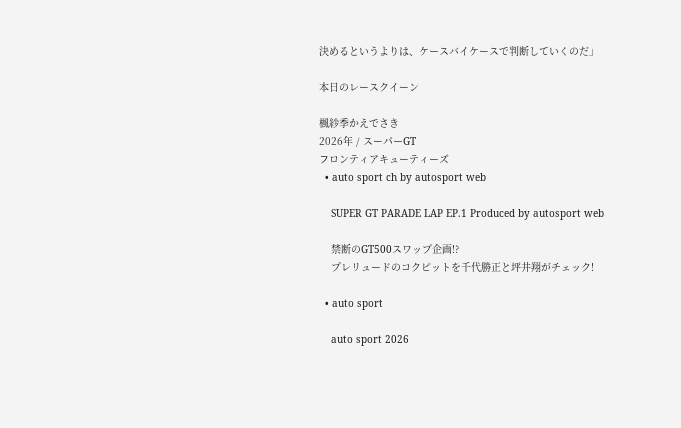決めるというよりは、ケースバイケースで判断していくのだ」

本日のレースクイーン

楓紗季かえでさき
2026年 / スーパーGT
フロンティアキューティーズ
  • auto sport ch by autosport web

    SUPER GT PARADE LAP EP.1 Produced by autosport web

    禁断のGT500スワップ企画!?
    プレリュードのコクピットを千代勝正と坪井翔がチェック!

  • auto sport

    auto sport 2026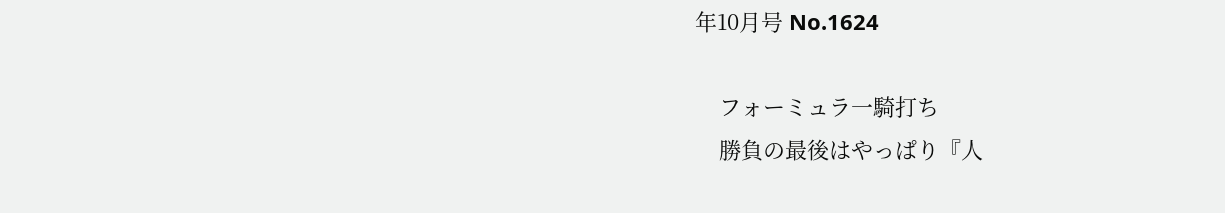年10月号 No.1624

    フォーミュラ一騎打ち
    勝負の最後はやっぱり『人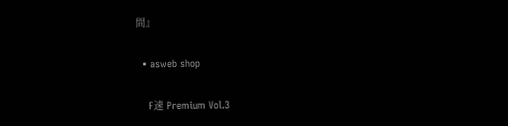間』

  • asweb shop

    F速 Premium Vol.3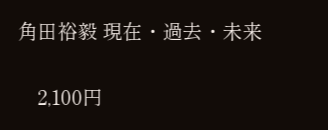角田裕毅 現在・過去・未来

    2,100円